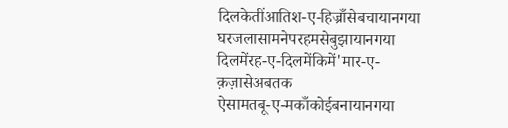दिलकेतींआतिश-ए-हिज्राँसेबचायानगया
घरजलासामनेपरहमसेबुझायानगया
दिलमेंरह-ए-दिलमेंकिमें'मार-ए-क़ज़ासेअबतक
ऐसामतबू-ए-मकाँकोईबनायानगया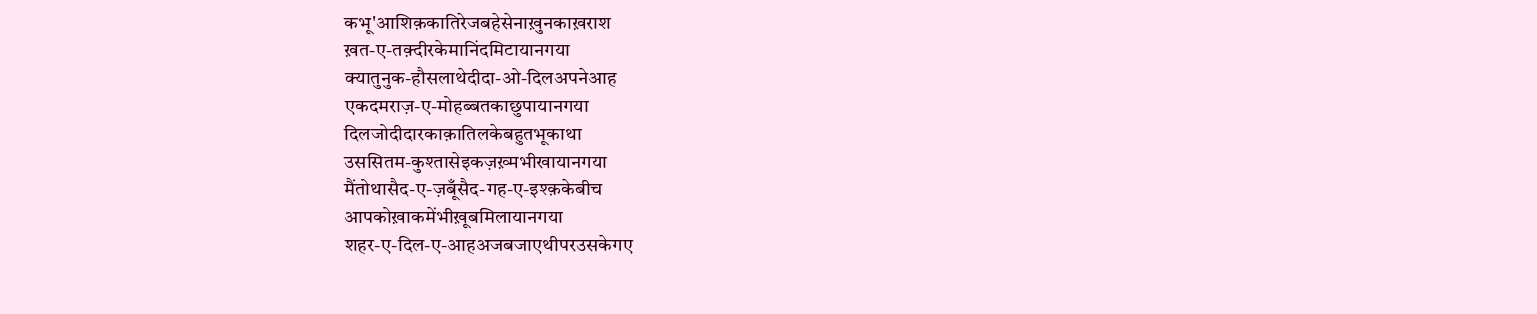कभू'आशिक़कातिरेजबहेसेनाख़ुनकाख़राश
ख़त-ए-तक़्दीरकेमानिंदमिटायानगया
क्यातुनुक-हौसलाथेदीदा-ओ-दिलअपनेआह
एकदमराज़-ए-मोहब्बतकाछुपायानगया
दिलजोदीदारकाक़ातिलकेबहुतभूकाथा
उससितम-कुश्तासेइकज़ख़्मभीखायानगया
मैंतोथासैद-ए-ज़बूँसैद-गह-ए-इश्क़केबीच
आपकोख़ाकमेंभीख़ूबमिलायानगया
शहर-ए-दिल-ए-आहअजबजाएथीपरउसकेगए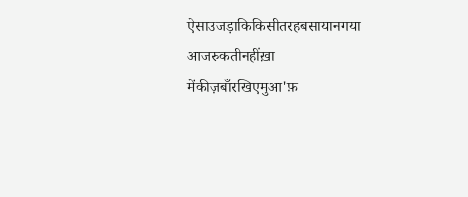ऐसाउजड़ाकिकिसीतरहबसायानगया
आजरुकतीनहींख़ा
मेंकीज़बाँरखिएमुआ'फ़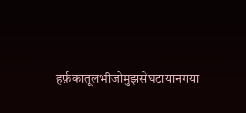हर्फ़कातूलभीजोमुझसेघटायानगया